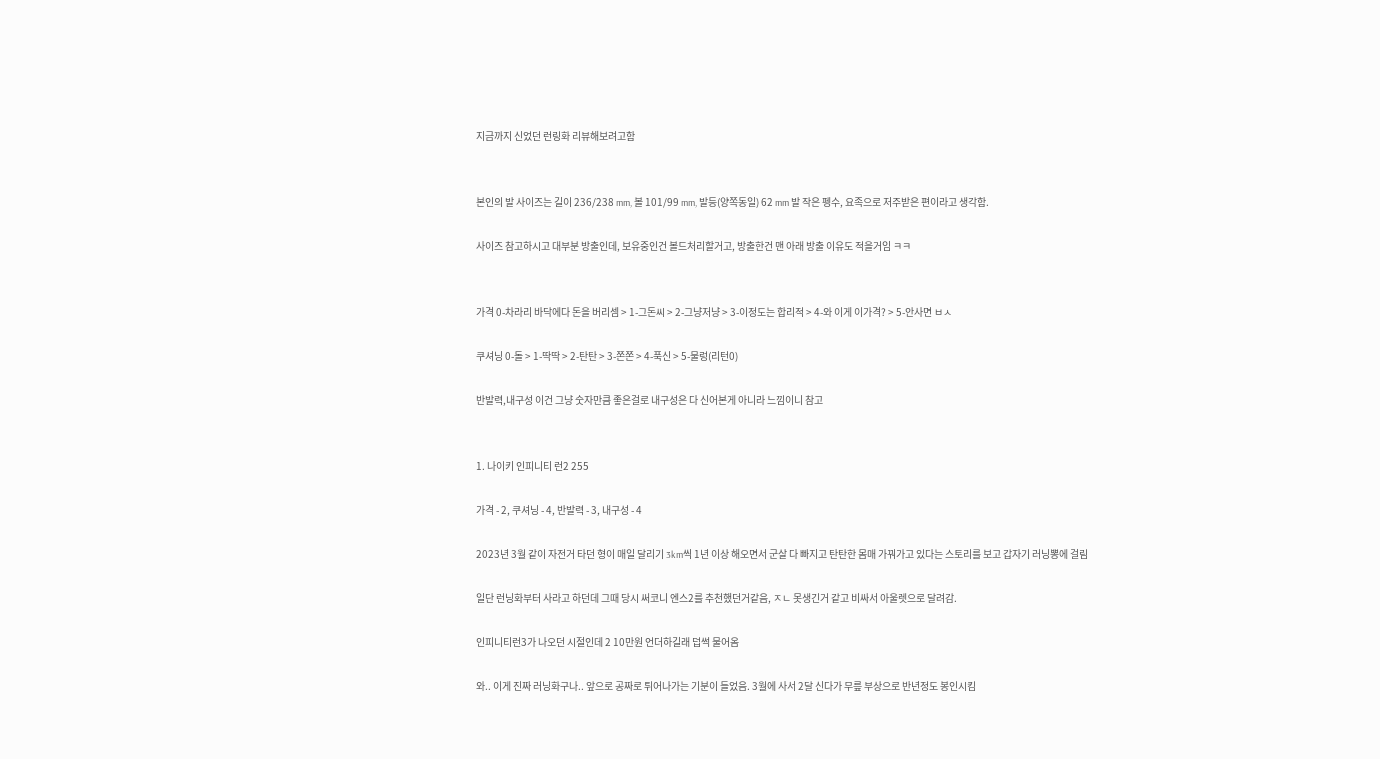지금까지 신었던 런링화 리뷰해보려고함


본인의 발 사이즈는 길이 236/238 mm, 볼 101/99 mm, 발등(양쪽동일) 62 mm 발 작은 펭수, 요족으로 저주받은 편이라고 생각함.

사이즈 참고하시고 대부분 방출인데, 보유중인건 볼드처리할거고, 방출한건 맨 아래 방출 이유도 적을거임 ㅋㅋ


가격 0-차라리 바닥에다 돈을 버리셈 > 1-그돈씨 > 2-그냥저냥 > 3-이정도는 합리적 > 4-와 이게 이가격? > 5-안사면 ㅂㅅ

쿠셔닝 0-돌 > 1-딱딱 > 2-탄탄 > 3-쫀쫀 > 4-푹신 > 5-물렁(리턴0)

반발력,내구성 이건 그냥 숫자만큼 좋은걸로 내구성은 다 신어본게 아니라 느낌이니 참고


1. 나이키 인피니티 런2 255

가격 - 2, 쿠셔닝 - 4, 반발력 - 3, 내구성 - 4

2023년 3월 같이 자전거 타던 형이 매일 달리기 3km씩 1년 이상 해오면서 군살 다 빠지고 탄탄한 몸매 가꿔가고 있다는 스토리를 보고 갑자기 러닝뽕에 걸림

일단 런닝화부터 사라고 하던데 그때 당시 써코니 엔스2를 추천했던거같음, ㅈㄴ 못생긴거 같고 비싸서 아울렛으로 달려감.

인피니티런3가 나오던 시절인데 2 10만원 언더하길래 덥썩 물어옴

와.. 이게 진짜 러닝화구나.. 앞으로 공짜로 튀어나가는 기분이 들었음. 3월에 사서 2달 신다가 무릎 부상으로 반년정도 봉인시킴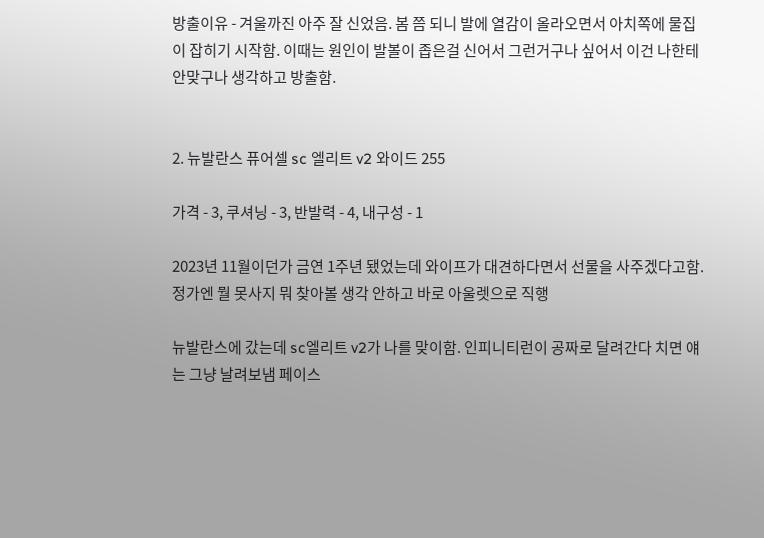방출이유 - 겨울까진 아주 잘 신었음. 봄 쯤 되니 발에 열감이 올라오면서 아치쪽에 물집이 잡히기 시작함. 이때는 원인이 발볼이 좁은걸 신어서 그런거구나 싶어서 이건 나한테 안맞구나 생각하고 방출함.


2. 뉴발란스 퓨어셀 sc 엘리트 v2 와이드 255

가격 - 3, 쿠셔닝 - 3, 반발력 - 4, 내구성 - 1

2023년 11월이던가 금연 1주년 됐었는데 와이프가 대견하다면서 선물을 사주겠다고함. 정가엔 뭘 못사지 뭐 찾아볼 생각 안하고 바로 아울렛으로 직행

뉴발란스에 갔는데 sc엘리트 v2가 나를 맞이함. 인피니티런이 공짜로 달려간다 치면 얘는 그냥 날려보냄 페이스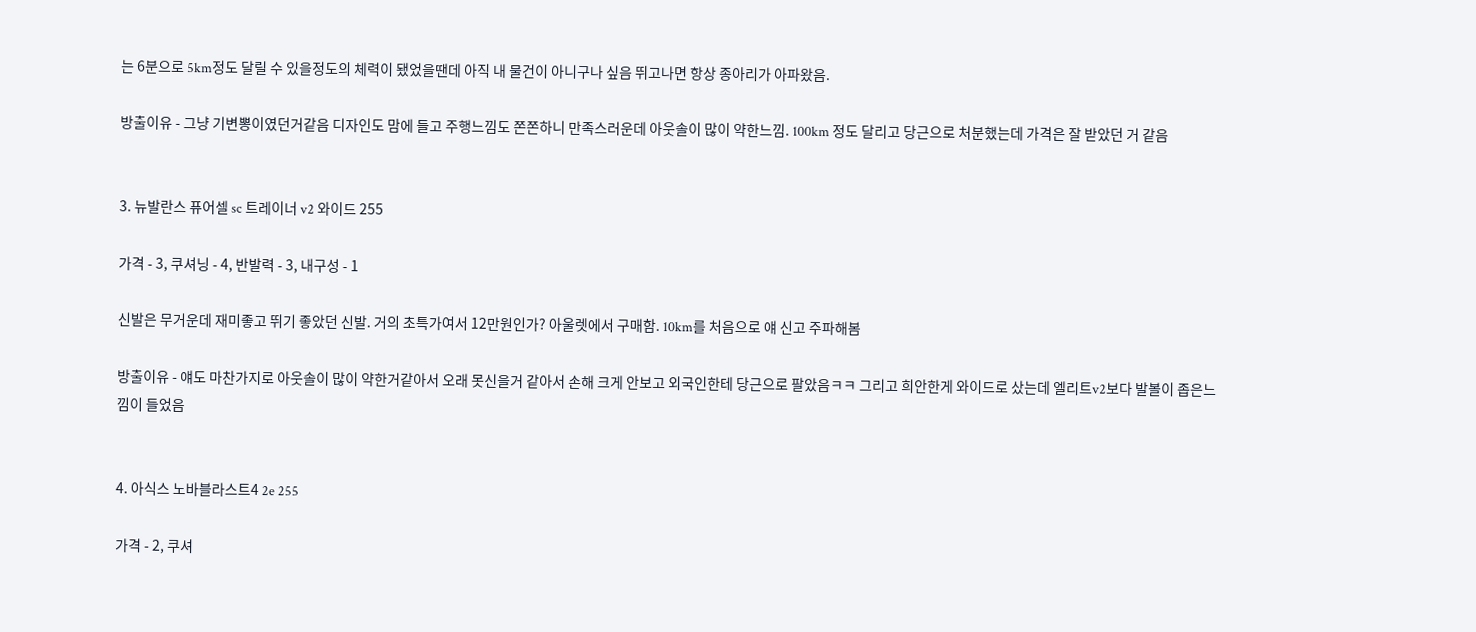는 6분으로 5km정도 달릴 수 있을정도의 체력이 됐었을땐데 아직 내 물건이 아니구나 싶음 뛰고나면 항상 종아리가 아파왔음.

방출이유 - 그냥 기변뽕이였던거같음 디자인도 맘에 들고 주행느낌도 쫀쫀하니 만족스러운데 아웃솔이 많이 약한느낌. 100km 정도 달리고 당근으로 처분했는데 가격은 잘 받았던 거 같음


3. 뉴발란스 퓨어셀 sc 트레이너 v2 와이드 255

가격 - 3, 쿠셔닝 - 4, 반발력 - 3, 내구성 - 1

신발은 무거운데 재미좋고 뛰기 좋았던 신발. 거의 초특가여서 12만원인가? 아울렛에서 구매함. 10km를 처음으로 얘 신고 주파해봄

방출이유 - 얘도 마찬가지로 아웃솔이 많이 약한거같아서 오래 못신을거 같아서 손해 크게 안보고 외국인한테 당근으로 팔았음ㅋㅋ 그리고 희안한게 와이드로 샀는데 엘리트v2보다 발볼이 좁은느낌이 들었음


4. 아식스 노바블라스트4 2e 255

가격 - 2, 쿠셔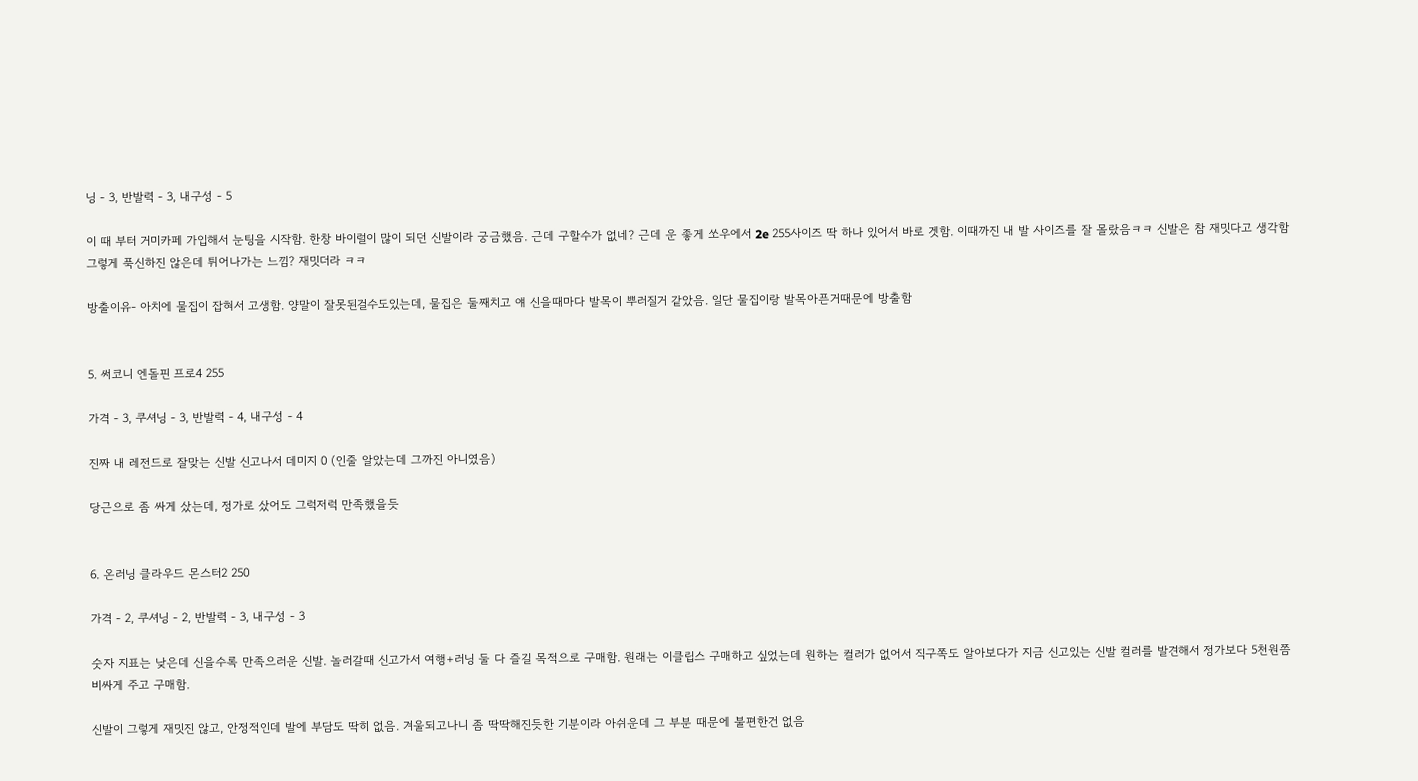닝 - 3, 반발력 - 3, 내구성 - 5

이 때 부터 거미카페 가입해서 눈팅을 시작함. 한창 바이럴이 많이 되던 신발이라 궁금했음. 근데 구할수가 없네? 근데 운 좋게 쏘우에서 2e 255사이즈 딱 하나 있어서 바로 겟함. 이때까진 내 발 사이즈를 잘 몰랐음ㅋㅋ 신발은 참 재밋다고 생각함 그렇게 푹신하진 않은데 튀어나가는 느낌? 재밋더라 ㅋㅋ

방출이유- 아치에 물집이 잡혀서 고생함. 양말이 잘못된걸수도있는데, 물집은 둘째치고 얘 신을때마다 발목이 뿌러질거 같았음. 일단 물집이랑 발목아픈거때문에 방출함


5. 써코니 엔돌핀 프로4 255

가격 - 3, 쿠셔닝 - 3, 반발력 - 4, 내구성 - 4

진짜 내 레전드로 잘맞는 신발 신고나서 데미지 0 (인줄 알았는데 그까진 아니였음)

당근으로 좀 싸게 샀는데, 정가로 샀어도 그럭저럭 만족했을듯


6. 온러닝 클라우드 몬스터2 250

가격 - 2, 쿠셔닝 - 2, 반발력 - 3, 내구성 - 3

숫자 지표는 낮은데 신을수록 만족으러운 신발. 놀러갈때 신고가서 여행+러닝 둘 다 즐길 목적으로 구매함. 원래는 이클립스 구매하고 싶었는데 원하는 컬러가 없어서 직구쪽도 알아보다가 지금 신고있는 신발 컬러를 발견해서 정가보다 5천원쯤 비싸게 주고 구매함.

신발이 그렇게 재밋진 않고, 안정적인데 발에 부담도 딱히 없음. 겨울되고나니 좀 딱딱해진듯한 기분이라 아쉬운데 그 부분 때문에 불편한건 없음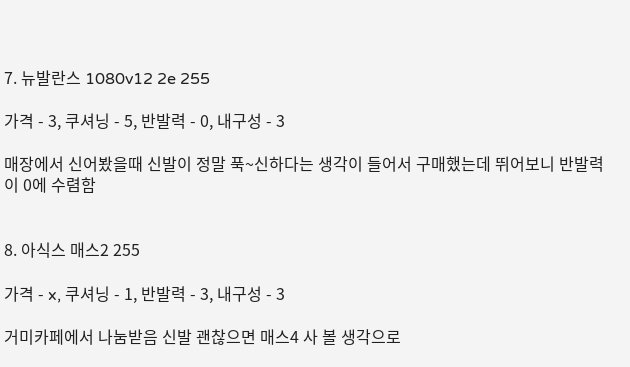7. 뉴발란스 1080v12 2e 255

가격 - 3, 쿠셔닝 - 5, 반발력 - 0, 내구성 - 3

매장에서 신어봤을때 신발이 정말 푹~신하다는 생각이 들어서 구매했는데 뛰어보니 반발력이 0에 수렴함


8. 아식스 매스2 255

가격 - x, 쿠셔닝 - 1, 반발력 - 3, 내구성 - 3

거미카페에서 나눔받음 신발 괜찮으면 매스4 사 볼 생각으로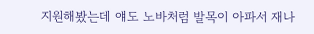지원해봤는데 얘도 노바처럼 발목이 아파서 재나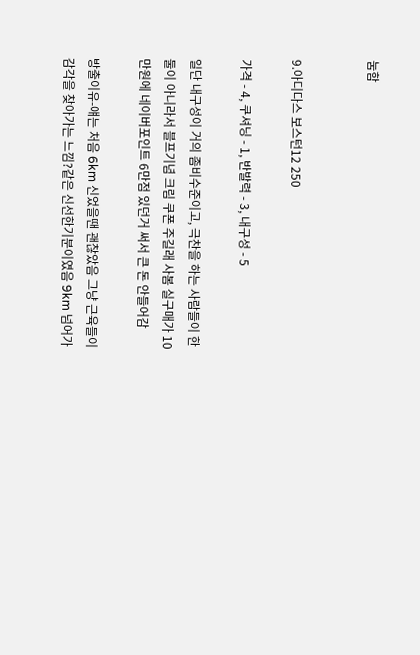눔함


9.아디다스 보스턴12 250

가격 - 4, 쿠셔닝 - 1, 반발력 - 3, 내구성 - 5

일단 내구성이 거의 좀비수준이고, 극찬을 하는 사람들이 한 둘이 아니라서 블프기념 크림 쿠폰 주길래 사봄 실구매가 10만원에 네이버포인트 6만점 있던거 써서 큰 돈 안들어감

방출이유-얘는 처음 6km 신었을땐 괜찮았음 그냥 근육들이 감각을 찾아가는 느낌?같은 신선한기분이였음 9km 넘어가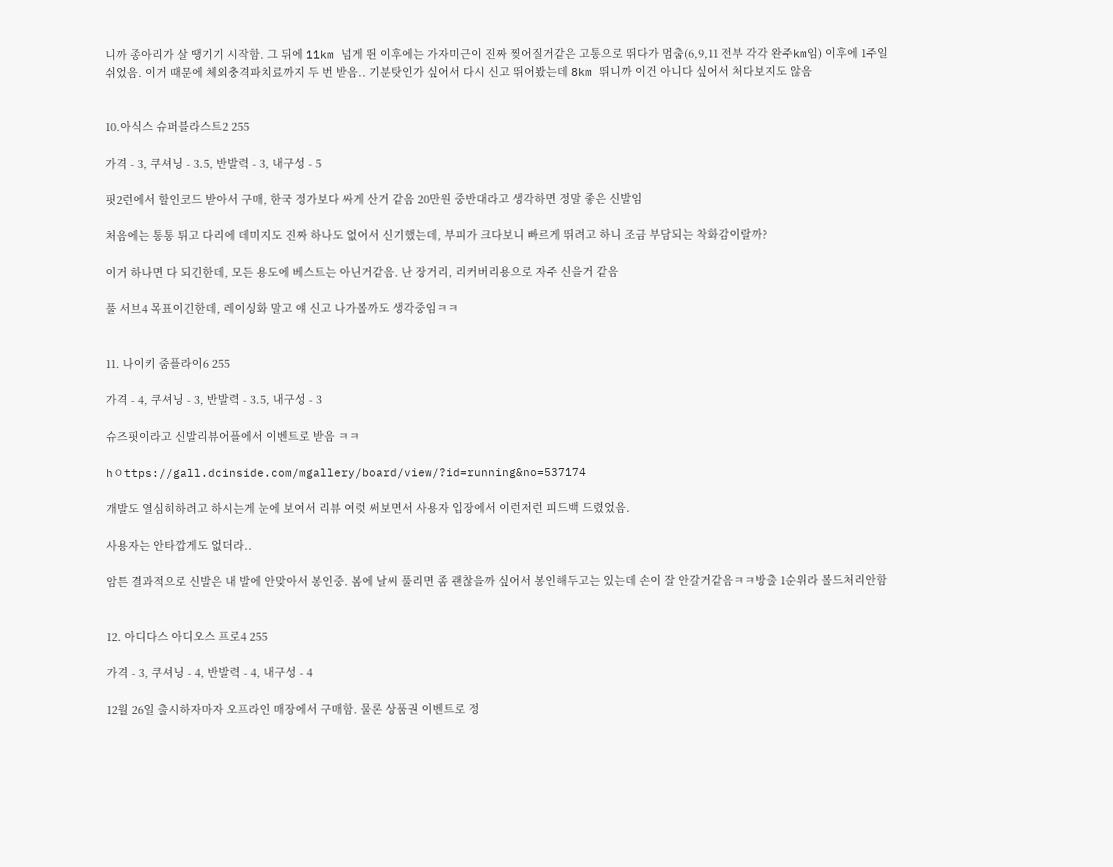니까 종아리가 살 땡기기 시작함. 그 뒤에 11km 넘게 뛴 이후에는 가자미근이 진짜 찢어질거같은 고통으로 뛰다가 멈춤(6,9,11 전부 각각 완주km임) 이후에 1주일 쉬었음. 이거 때문에 체외충격파치료까지 두 번 받음.. 기분탓인가 싶어서 다시 신고 뛰어봤는데 8km 뛰니까 이건 아니다 싶어서 처다보지도 않음


10.아식스 슈퍼블라스트2 255

가격 - 3, 쿠셔닝 - 3.5, 반발력 - 3, 내구성 - 5

핏2런에서 할인코드 받아서 구매, 한국 정가보다 싸게 산거 같음 20만원 중반대라고 생각하면 정말 좋은 신발임

처음에는 통통 튀고 다리에 데미지도 진짜 하나도 없어서 신기했는데, 부피가 크다보니 빠르게 뛰려고 하니 조금 부담되는 착화감이랄까?

이거 하나면 다 되긴한데, 모든 용도에 베스트는 아닌거같음. 난 장거리, 리커버리용으로 자주 신을거 같음

풀 서브4 목표이긴한데, 레이싱화 말고 얘 신고 나가볼까도 생각중임ㅋㅋ


11. 나이키 줌플라이6 255

가격 - 4, 쿠셔닝 - 3, 반발력 - 3.5, 내구성 - 3

슈즈핏이라고 신발리뷰어플에서 이벤트로 받음 ㅋㅋ

hㅇttps://gall.dcinside.com/mgallery/board/view/?id=running&no=537174

개발도 열심히하려고 하시는게 눈에 보여서 리뷰 여럿 써보면서 사용자 입장에서 이런저런 피드백 드렸었음.

사용자는 안타깝게도 없더라..

암튼 결과적으로 신발은 내 발에 안맞아서 봉인중. 봄에 날씨 풀리면 좀 괜찮을까 싶어서 봉인해두고는 있는데 손이 잘 안갈거같음ㅋㅋ방출 1순위라 볼드처리안함


12. 아디다스 아디오스 프로4 255

가격 - 3, 쿠셔닝 - 4, 반발력 - 4, 내구성 - 4

12월 26일 출시하자마자 오프라인 매장에서 구매함. 물론 상품권 이벤트로 정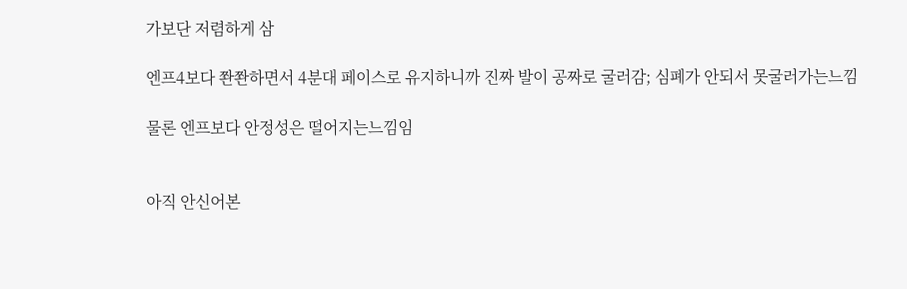가보단 저렴하게 삼

엔프4보다 쫜쫜하면서 4분대 페이스로 유지하니까 진짜 발이 공짜로 굴러감; 심폐가 안되서 못굴러가는느낌

물론 엔프보다 안정성은 떨어지는느낌임


아직 안신어본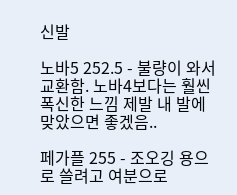신발

노바5 252.5 - 불량이 와서 교환함. 노바4보다는 훨씬 폭신한 느낌 제발 내 발에 맞았으면 좋겠음..

페가플 255 - 조오깅 용으로 쓸려고 여분으로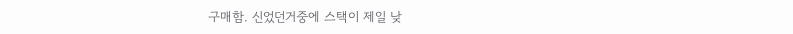구매함. 신었던거중에 스택이 제일 낮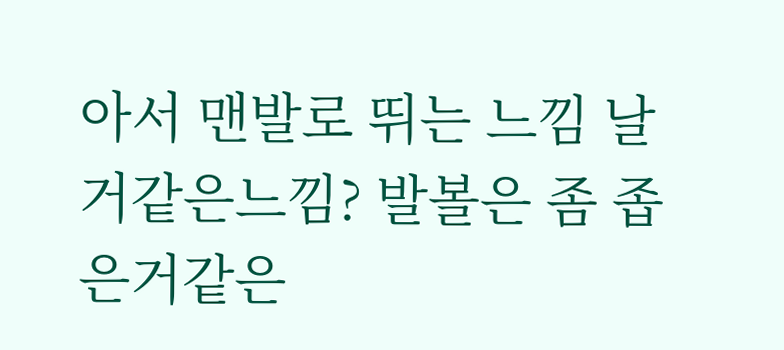아서 맨발로 뛰는 느낌 날거같은느낌? 발볼은 좀 좁은거같은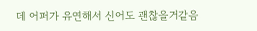데 어퍼가 유연해서 신어도 괜찮을거같음